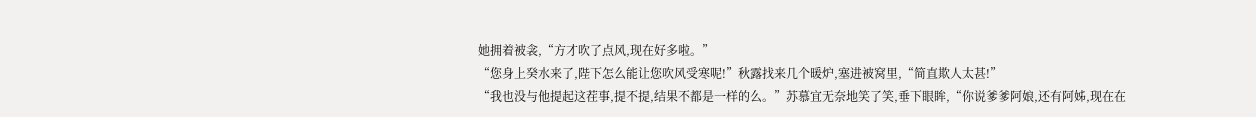她拥着被衾,“方才吹了点风,现在好多啦。”
“您身上癸水来了,陛下怎么能让您吹风受寒呢!”秋露找来几个暖炉,塞进被窝里,“简直欺人太甚!”
“我也没与他提起这茬事,提不提,结果不都是一样的么。”苏慕宜无奈地笑了笑,垂下眼眸,“你说爹爹阿娘,还有阿姊,现在在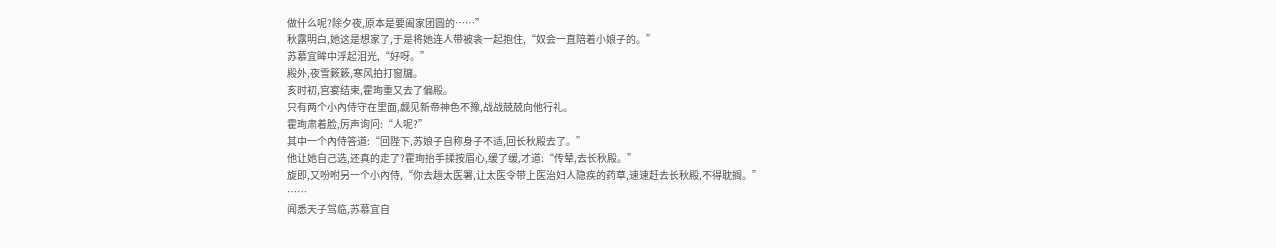做什么呢?除夕夜,原本是要阖家团圆的……”
秋露明白,她这是想家了,于是将她连人带被衾一起抱住,“奴会一直陪着小娘子的。”
苏慕宜眸中浮起泪光,“好呀。”
殿外,夜雪簌簌,寒风拍打窗牖。
亥时初,宫宴结束,霍珣重又去了偏殿。
只有两个小內侍守在里面,觑见新帝神色不豫,战战兢兢向他行礼。
霍珣肃着脸,厉声询问:“人呢?”
其中一个內侍答道:“回陛下,苏娘子自称身子不适,回长秋殿去了。”
他让她自己选,还真的走了?霍珣抬手揉按眉心,缓了缓,才道:“传辇,去长秋殿。”
旋即,又吩咐另一个小內侍,“你去趟太医署,让太医令带上医治妇人隐疾的药草,速速赶去长秋殿,不得耽搁。”
……
闻悉天子驾临,苏慕宜自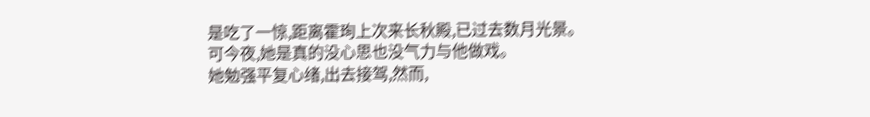是吃了一惊,距离霍珣上次来长秋殿,已过去数月光景。
可今夜,她是真的没心思也没气力与他做戏。
她勉强平复心绪,出去接驾,然而,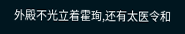外殿不光立着霍珣,还有太医令和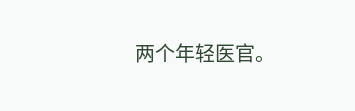两个年轻医官。